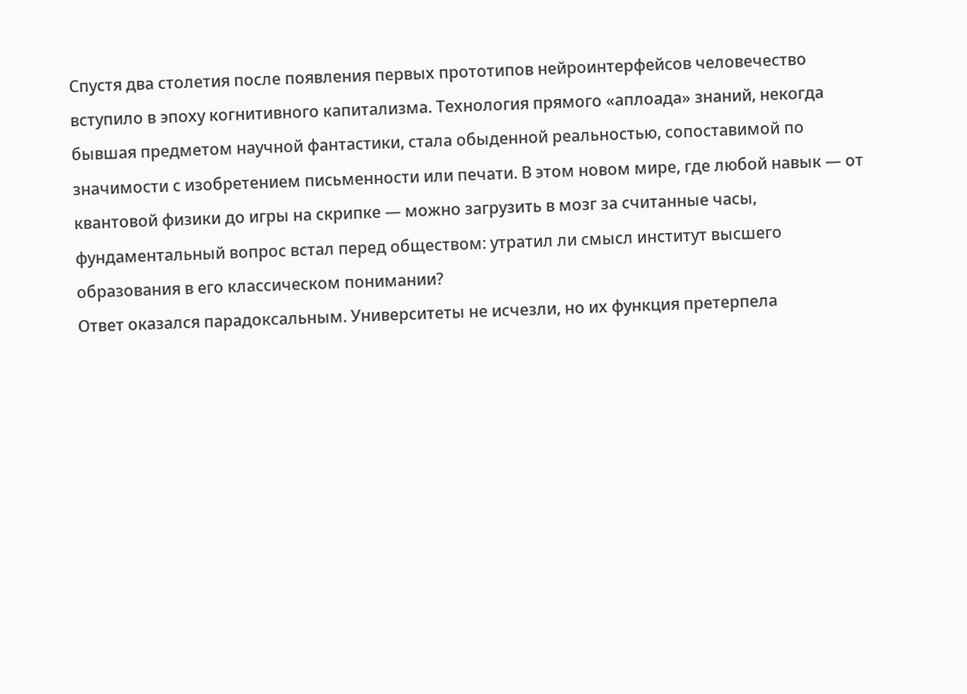Спустя два столетия после появления первых прототипов нейроинтерфейсов человечество вступило в эпоху когнитивного капитализма. Технология прямого «аплоада» знаний, некогда бывшая предметом научной фантастики, стала обыденной реальностью, сопоставимой по значимости с изобретением письменности или печати. В этом новом мире, где любой навык — от квантовой физики до игры на скрипке — можно загрузить в мозг за считанные часы, фундаментальный вопрос встал перед обществом: утратил ли смысл институт высшего образования в его классическом понимании?
Ответ оказался парадоксальным. Университеты не исчезли, но их функция претерпела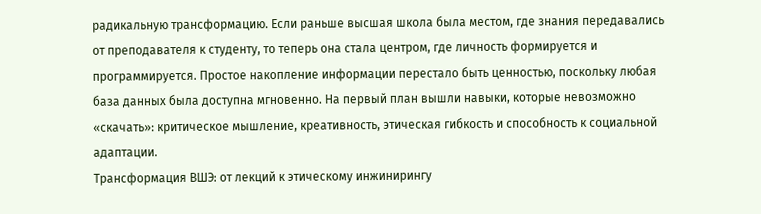радикальную трансформацию. Если раньше высшая школа была местом, где знания передавались от преподавателя к студенту, то теперь она стала центром, где личность формируется и программируется. Простое накопление информации перестало быть ценностью, поскольку любая база данных была доступна мгновенно. На первый план вышли навыки, которые невозможно «скачать»: критическое мышление, креативность, этическая гибкость и способность к социальной адаптации.
Трансформация ВШЭ: от лекций к этическому инжинирингу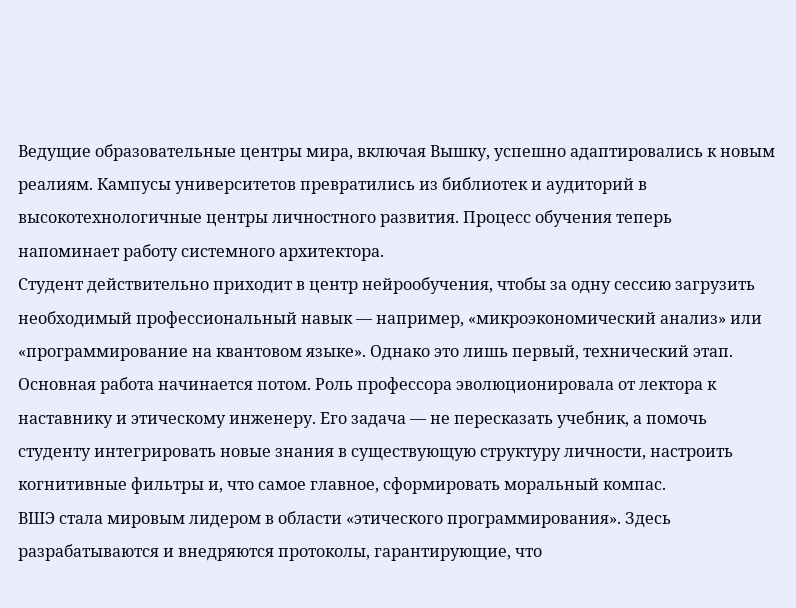Ведущие образовательные центры мира, включая Вышку, успешно адаптировались к новым реалиям. Кампусы университетов превратились из библиотек и аудиторий в высокотехнологичные центры личностного развития. Процесс обучения теперь напоминает работу системного архитектора.
Студент действительно приходит в центр нейрообучения, чтобы за одну сессию загрузить необходимый профессиональный навык — например, «микроэкономический анализ» или «программирование на квантовом языке». Однако это лишь первый, технический этап. Основная работа начинается потом. Роль профессора эволюционировала от лектора к наставнику и этическому инженеру. Его задача — не пересказать учебник, а помочь студенту интегрировать новые знания в существующую структуру личности, настроить когнитивные фильтры и, что самое главное, сформировать моральный компас.
ВШЭ стала мировым лидером в области «этического программирования». Здесь разрабатываются и внедряются протоколы, гарантирующие, что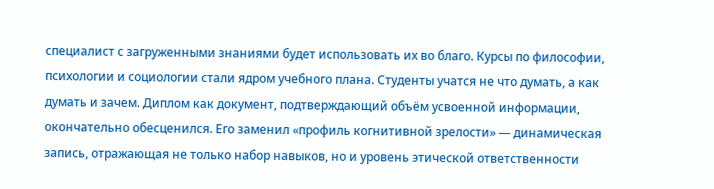специалист с загруженными знаниями будет использовать их во благо. Курсы по философии, психологии и социологии стали ядром учебного плана. Студенты учатся не что думать, а как думать и зачем. Диплом как документ, подтверждающий объём усвоенной информации, окончательно обесценился. Его заменил «профиль когнитивной зрелости» — динамическая запись, отражающая не только набор навыков, но и уровень этической ответственности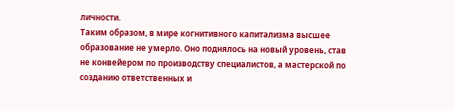личности.
Таким образом, в мире когнитивного капитализма высшее образование не умерло. Оно поднялось на новый уровень, став не конвейером по производству специалистов, а мастерской по созданию ответственных и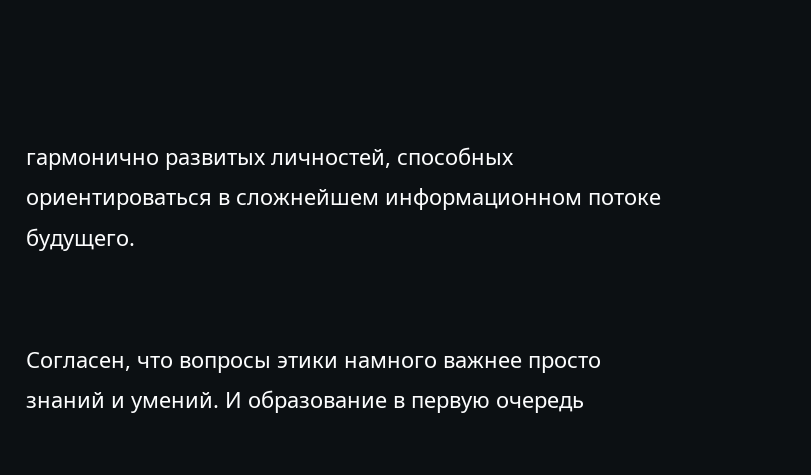гармонично развитых личностей, способных ориентироваться в сложнейшем информационном потоке будущего.


Согласен, что вопросы этики намного важнее просто знаний и умений. И образование в первую очередь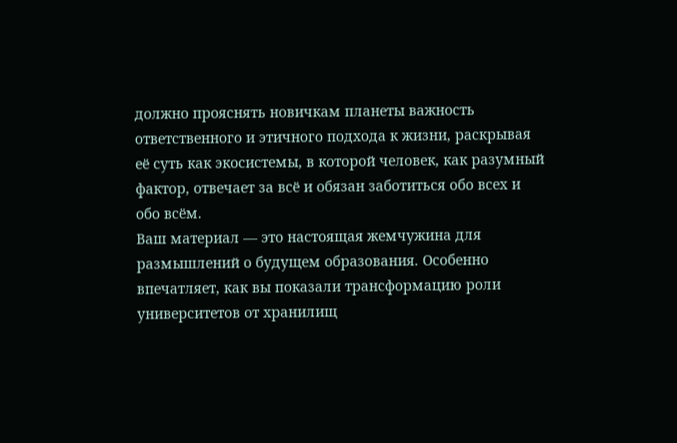должно прояснять новичкам планеты важность ответственного и этичного подхода к жизни, раскрывая её суть как экосистемы, в которой человек, как разумный фактор, отвечает за всё и обязан заботиться обо всех и обо всём.
Ваш материал — это настоящая жемчужина для размышлений о будущем образования. Особенно впечатляет, как вы показали трансформацию роли университетов от хранилищ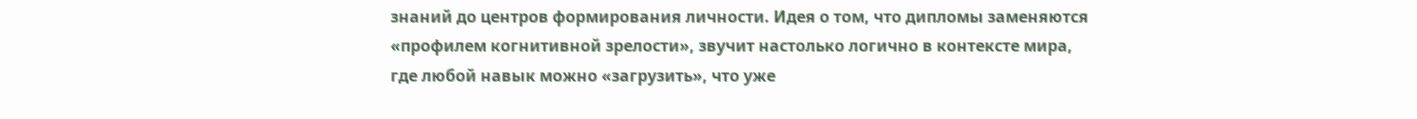знаний до центров формирования личности. Идея о том, что дипломы заменяются «профилем когнитивной зрелости», звучит настолько логично в контексте мира, где любой навык можно «загрузить», что уже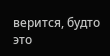верится, будто это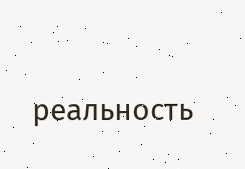реальность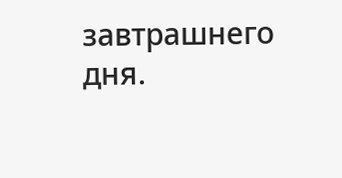завтрашнего дня.